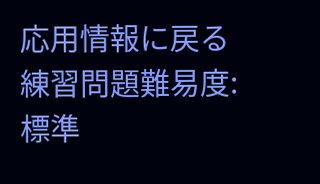応用情報に戻る
練習問題難易度: 標準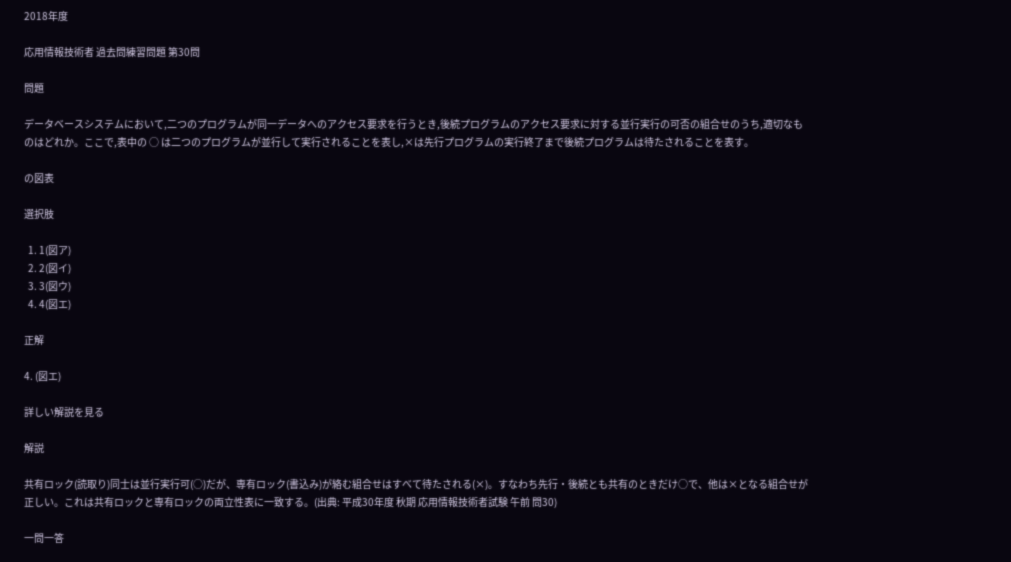2018年度

応用情報技術者 過去問練習問題 第30問

問題

データベースシステムにおいて,二つのプログラムが同一データへのアクセス要求を行うとき,後続プログラムのアクセス要求に対する並行実行の可否の組合せのうち,適切なものはどれか。ここで,表中の ○ は二つのプログラムが並行して実行されることを表し,×は先行プログラムの実行終了まで後続プログラムは待たされることを表す。

の図表

選択肢

  1. 1(図ア)
  2. 2(図イ)
  3. 3(図ウ)
  4. 4(図エ)

正解

4. (図エ)

詳しい解説を見る

解説

共有ロック(読取り)同士は並行実行可(○)だが、専有ロック(書込み)が絡む組合せはすべて待たされる(×)。すなわち先行・後続とも共有のときだけ○で、他は×となる組合せが正しい。これは共有ロックと専有ロックの両立性表に一致する。(出典: 平成30年度 秋期 応用情報技術者試験 午前 問30)

一問一答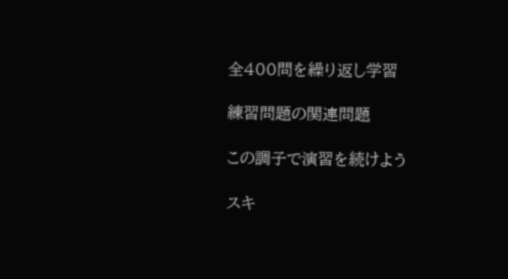全400問を繰り返し学習

練習問題の関連問題

この調子で演習を続けよう

スキ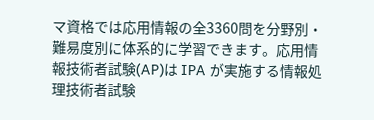マ資格では応用情報の全3360問を分野別・難易度別に体系的に学習できます。応用情報技術者試験(AP)は IPA が実施する情報処理技術者試験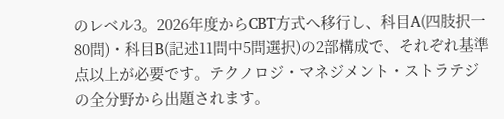のレベル3。2026年度からCBT方式へ移行し、科目A(四肢択一80問)・科目B(記述11問中5問選択)の2部構成で、それぞれ基準点以上が必要です。テクノロジ・マネジメント・ストラテジの全分野から出題されます。